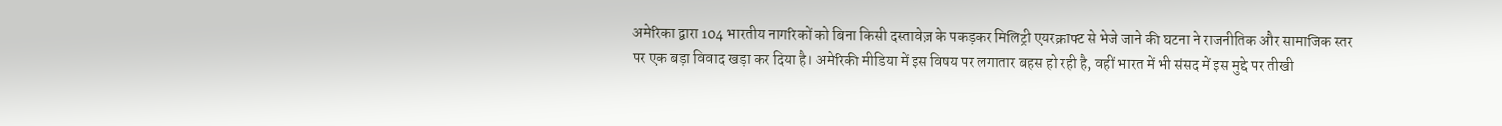अमेरिका द्वारा 104 भारतीय नागरिकों को बिना किसी दस्तावेज़ के पकड़कर मिलिट्री एयरक्राफ्ट से भेजे जाने की घटना ने राजनीतिक और सामाजिक स्तर पर एक बड़ा विवाद खड़ा कर दिया है। अमेरिकी मीडिया में इस विषय पर लगातार बहस हो रही है, वहीं भारत में भी संसद में इस मुद्दे पर तीखी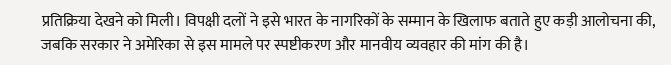प्रतिक्रिया देखने को मिली। विपक्षी दलों ने इसे भारत के नागरिकों के सम्मान के खिलाफ बताते हुए कड़ी आलोचना की, जबकि सरकार ने अमेरिका से इस मामले पर स्पष्टीकरण और मानवीय व्यवहार की मांग की है।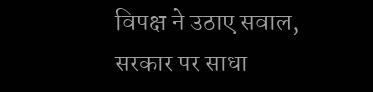विपक्ष ने उठाए सवाल, सरकार पर साधा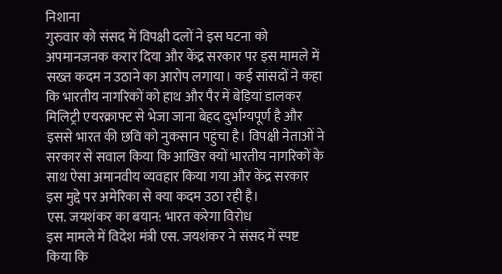निशाना
गुरुवार को संसद में विपक्षी दलों ने इस घटना को अपमानजनक करार दिया और केंद्र सरकार पर इस मामले में सख्त कदम न उठाने का आरोप लगाया। कई सांसदों ने कहा कि भारतीय नागरिकों को हाथ और पैर में बेड़ियां डालकर मिलिट्री एयरक्राफ्ट से भेजा जाना बेहद दुर्भाग्यपूर्ण है और इससे भारत की छवि को नुकसान पहुंचा है। विपक्षी नेताओं ने सरकार से सवाल किया कि आखिर क्यों भारतीय नागरिकों के साथ ऐसा अमानवीय व्यवहार किया गया और केंद्र सरकार इस मुद्दे पर अमेरिका से क्या कदम उठा रही है।
एस. जयशंकर का बयान: भारत करेगा विरोध
इस मामले में विदेश मंत्री एस. जयशंकर ने संसद में स्पष्ट किया कि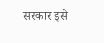सरकार इसे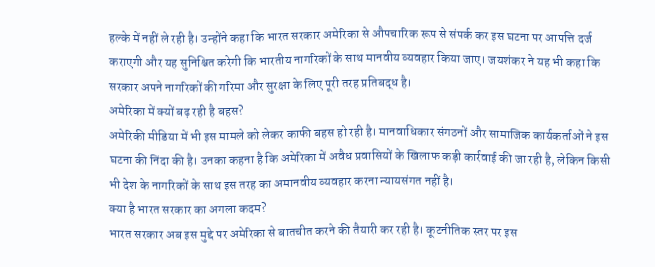हल्के में नहीं ले रही है। उन्होंने कहा कि भारत सरकार अमेरिका से औपचारिक रूप से संपर्क कर इस घटना पर आपत्ति दर्ज कराएगी और यह सुनिश्चित करेगी कि भारतीय नागरिकों के साथ मानवीय व्यवहार किया जाए। जयशंकर ने यह भी कहा कि सरकार अपने नागरिकों की गरिमा और सुरक्षा के लिए पूरी तरह प्रतिबद्ध है।
अमेरिका में क्यों बढ़ रही है बहस?
अमेरिकी मीडिया में भी इस मामले को लेकर काफी बहस हो रही है। मानवाधिकार संगठनों और सामाजिक कार्यकर्ताओं ने इस घटना की निंदा की है। उनका कहना है कि अमेरिका में अवैध प्रवासियों के खिलाफ कड़ी कार्रवाई की जा रही है, लेकिन किसी भी देश के नागरिकों के साथ इस तरह का अमानवीय व्यवहार करना न्यायसंगत नहीं है।
क्या है भारत सरकार का अगला कदम?
भारत सरकार अब इस मुद्दे पर अमेरिका से बातचीत करने की तैयारी कर रही है। कूटनीतिक स्तर पर इस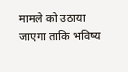मामले को उठाया जाएगा ताकि भविष्य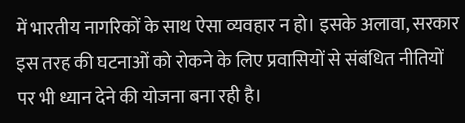में भारतीय नागरिकों के साथ ऐसा व्यवहार न हो। इसके अलावा, सरकार इस तरह की घटनाओं को रोकने के लिए प्रवासियों से संबंधित नीतियों पर भी ध्यान देने की योजना बना रही है।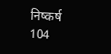निष्कर्ष
104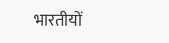भारतीयों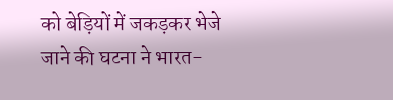को बेड़ियों में जकड़कर भेजे जाने की घटना ने भारत-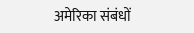अमेरिका संबंधों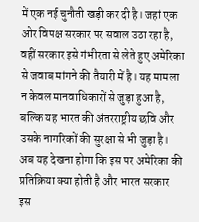में एक नई चुनौती खड़ी कर दी है। जहां एक ओर विपक्ष सरकार पर सवाल उठा रहा है, वहीं सरकार इसे गंभीरता से लेते हुए अमेरिका से जवाब मांगने की तैयारी में है। यह मामला न केवल मानवाधिकारों से जुड़ा हुआ है, बल्कि यह भारत की अंतरराष्ट्रीय छवि और उसके नागरिकों की सुरक्षा से भी जुड़ा है। अब यह देखना होगा कि इस पर अमेरिका की प्रतिक्रिया क्या होती है और भारत सरकार इस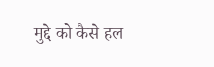मुद्दे को कैसे हल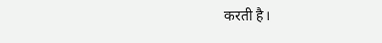करती है।